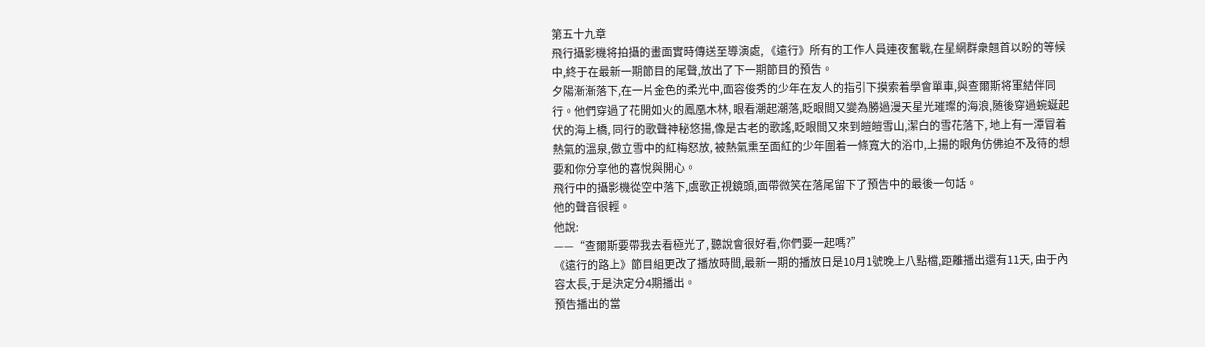第五十九章
飛行攝影機将拍攝的畫面實時傳送至導演處, 《遠行》所有的工作人員連夜奮戰,在星網群衆翹首以盼的等候中,終于在最新一期節目的尾聲,放出了下一期節目的預告。
夕陽漸漸落下,在一片金色的柔光中,面容俊秀的少年在友人的指引下摸索着學會單車,與查爾斯将軍結伴同行。他們穿過了花開如火的鳳凰木林, 眼看潮起潮落,眨眼間又變為勝過漫天星光璀璨的海浪,随後穿過蜿蜒起伏的海上橋, 同行的歌聲神秘悠揚,像是古老的歌謠,眨眼間又來到皚皚雪山,潔白的雪花落下, 地上有一潭冒着熱氣的溫泉,傲立雪中的紅梅怒放, 被熱氣熏至面紅的少年圍着一條寬大的浴巾,上揚的眼角仿佛迫不及待的想要和你分享他的喜悅與開心。
飛行中的攝影機從空中落下,虞歌正視鏡頭,面帶微笑在落尾留下了預告中的最後一句話。
他的聲音很輕。
他說:
——“查爾斯要帶我去看極光了, 聽說會很好看,你們要一起嗎?”
《遠行的路上》節目組更改了播放時間,最新一期的播放日是10月1號晚上八點檔,距離播出還有11天, 由于內容太長,于是決定分4期播出。
預告播出的當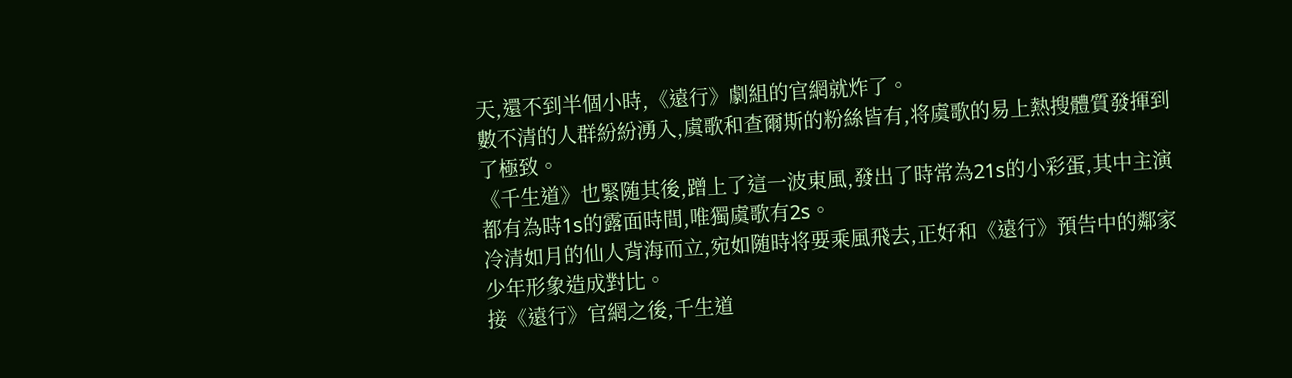天,還不到半個小時,《遠行》劇組的官網就炸了。
數不清的人群紛紛湧入,虞歌和查爾斯的粉絲皆有,将虞歌的易上熱搜體質發揮到了極致。
《千生道》也緊随其後,蹭上了這一波東風,發出了時常為21s的小彩蛋,其中主演都有為時1s的露面時間,唯獨虞歌有2s。
冷清如月的仙人背海而立,宛如随時将要乘風飛去,正好和《遠行》預告中的鄰家少年形象造成對比。
接《遠行》官網之後,千生道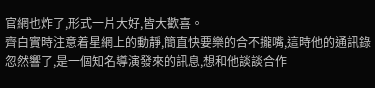官網也炸了,形式一片大好,皆大歡喜。
齊白實時注意着星網上的動靜,簡直快要樂的合不攏嘴,這時他的通訊錄忽然響了,是一個知名導演發來的訊息,想和他談談合作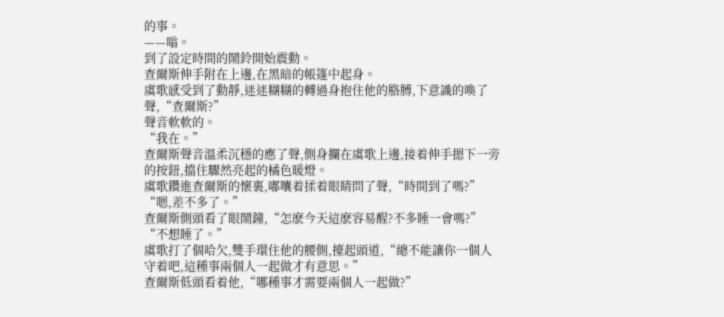的事。
——嗡。
到了設定時間的鬧鈴開始震動。
查爾斯伸手附在上邊,在黑暗的帳篷中起身。
虞歌感受到了動靜,迷迷糊糊的轉過身抱住他的胳膊,下意識的喚了聲,“查爾斯?”
聲音軟軟的。
“我在。”
查爾斯聲音溫柔沉穩的應了聲,側身攔在虞歌上邊,接着伸手摁下一旁的按鈕,擋住驟然亮起的橘色暖燈。
虞歌鑽進查爾斯的懷裏,嘟囔着揉着眼睛問了聲,“時間到了嗎?”
“嗯,差不多了。”
查爾斯側頭看了眼鬧鐘,“怎麽今天這麽容易醒?不多睡一會嗎?”
“不想睡了。”
虞歌打了個哈欠,雙手環住他的腰側,擡起頭道,“總不能讓你一個人守着吧,這種事兩個人一起做才有意思。”
查爾斯低頭看着他,“哪種事才需要兩個人一起做?”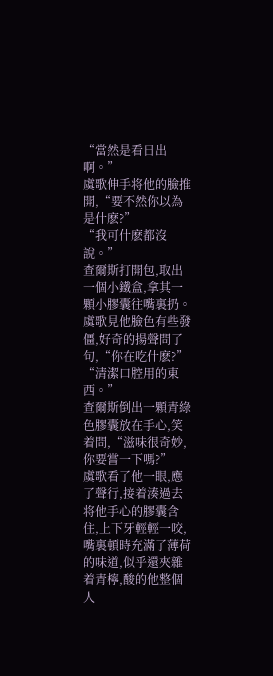“當然是看日出啊。”
虞歌伸手将他的臉推開,“要不然你以為是什麽?”
“我可什麽都沒說。”
查爾斯打開包,取出一個小鐵盒,拿其一顆小膠囊往嘴裏扔。
虞歌見他臉色有些發僵,好奇的揚聲問了句,“你在吃什麽?”
“清潔口腔用的東西。”
查爾斯倒出一顆青綠色膠囊放在手心,笑着問,“滋味很奇妙,你要嘗一下嗎?”
虞歌看了他一眼,應了聲行,接着湊過去将他手心的膠囊含住,上下牙輕輕一咬,嘴裏頓時充滿了薄荷的味道,似乎還夾雜着青檸,酸的他整個人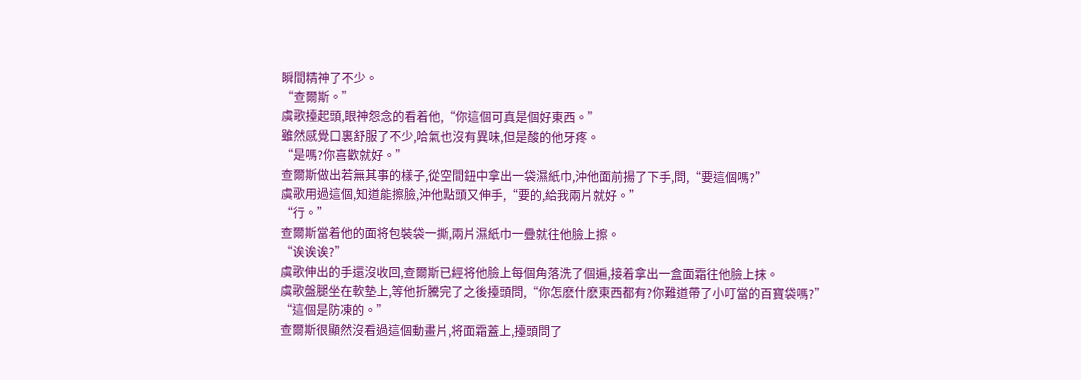瞬間精神了不少。
“查爾斯。”
虞歌擡起頭,眼神怨念的看着他,“你這個可真是個好東西。”
雖然感覺口裏舒服了不少,哈氣也沒有異味,但是酸的他牙疼。
“是嗎?你喜歡就好。”
查爾斯做出若無其事的樣子,從空間鈕中拿出一袋濕紙巾,沖他面前揚了下手,問,“要這個嗎?”
虞歌用過這個,知道能擦臉,沖他點頭又伸手,“要的,給我兩片就好。”
“行。”
查爾斯當着他的面将包裝袋一撕,兩片濕紙巾一疊就往他臉上擦。
“诶诶诶?”
虞歌伸出的手還沒收回,查爾斯已經将他臉上每個角落洗了個遍,接着拿出一盒面霜往他臉上抹。
虞歌盤腿坐在軟墊上,等他折騰完了之後擡頭問,“你怎麽什麽東西都有?你難道帶了小叮當的百寶袋嗎?”
“這個是防凍的。”
查爾斯很顯然沒看過這個動畫片,将面霜蓋上,擡頭問了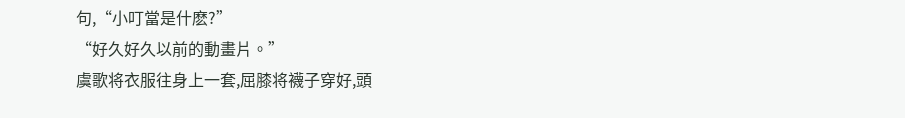句,“小叮當是什麽?”
“好久好久以前的動畫片。”
虞歌将衣服往身上一套,屈膝将襪子穿好,頭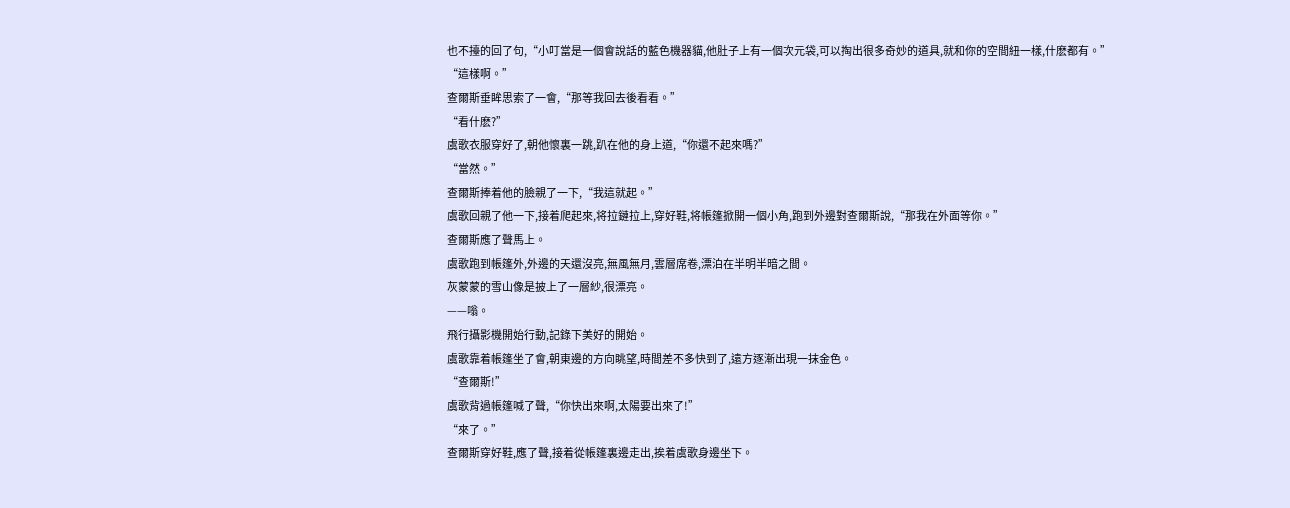也不擡的回了句,“小叮當是一個會說話的藍色機器貓,他肚子上有一個次元袋,可以掏出很多奇妙的道具,就和你的空間紐一樣,什麽都有。”
“這樣啊。”
查爾斯垂眸思索了一會,“那等我回去後看看。”
“看什麽?”
虞歌衣服穿好了,朝他懷裏一跳,趴在他的身上道,“你還不起來嗎?”
“當然。”
查爾斯捧着他的臉親了一下,“我這就起。”
虞歌回親了他一下,接着爬起來,将拉鏈拉上,穿好鞋,将帳篷掀開一個小角,跑到外邊對查爾斯說,“那我在外面等你。”
查爾斯應了聲馬上。
虞歌跑到帳篷外,外邊的天還沒亮,無風無月,雲層席卷,漂泊在半明半暗之間。
灰蒙蒙的雪山像是披上了一層紗,很漂亮。
——嗡。
飛行攝影機開始行動,記錄下美好的開始。
虞歌靠着帳篷坐了會,朝東邊的方向眺望,時間差不多快到了,遠方逐漸出現一抹金色。
“查爾斯!”
虞歌背過帳篷喊了聲,“你快出來啊,太陽要出來了!”
“來了。”
查爾斯穿好鞋,應了聲,接着從帳篷裏邊走出,挨着虞歌身邊坐下。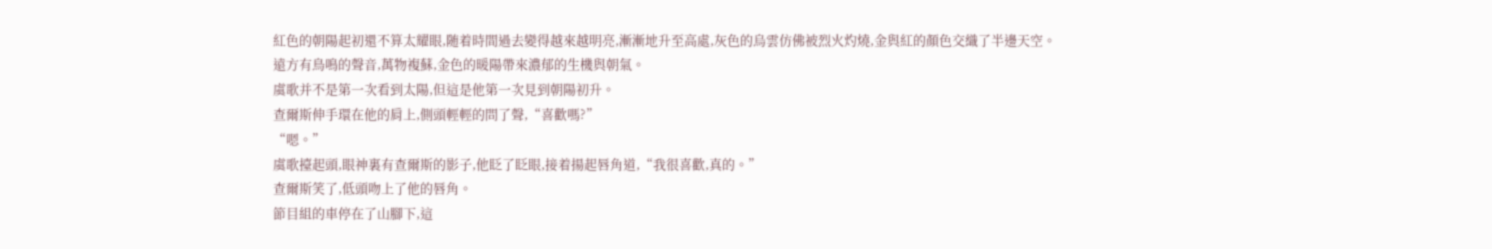紅色的朝陽起初還不算太耀眼,随着時間過去變得越來越明亮,漸漸地升至高處,灰色的烏雲仿佛被烈火灼燒,金與紅的顏色交織了半邊天空。
遠方有鳥鳴的聲音,萬物複蘇,金色的暖陽帶來濃郁的生機與朝氣。
虞歌并不是第一次看到太陽,但這是他第一次見到朝陽初升。
查爾斯伸手環在他的肩上,側頭輕輕的問了聲,“喜歡嗎?”
“嗯。”
虞歌擡起頭,眼神裏有查爾斯的影子,他眨了眨眼,接着揚起唇角道,“我很喜歡,真的。”
查爾斯笑了,低頭吻上了他的唇角。
節目組的車停在了山腳下,這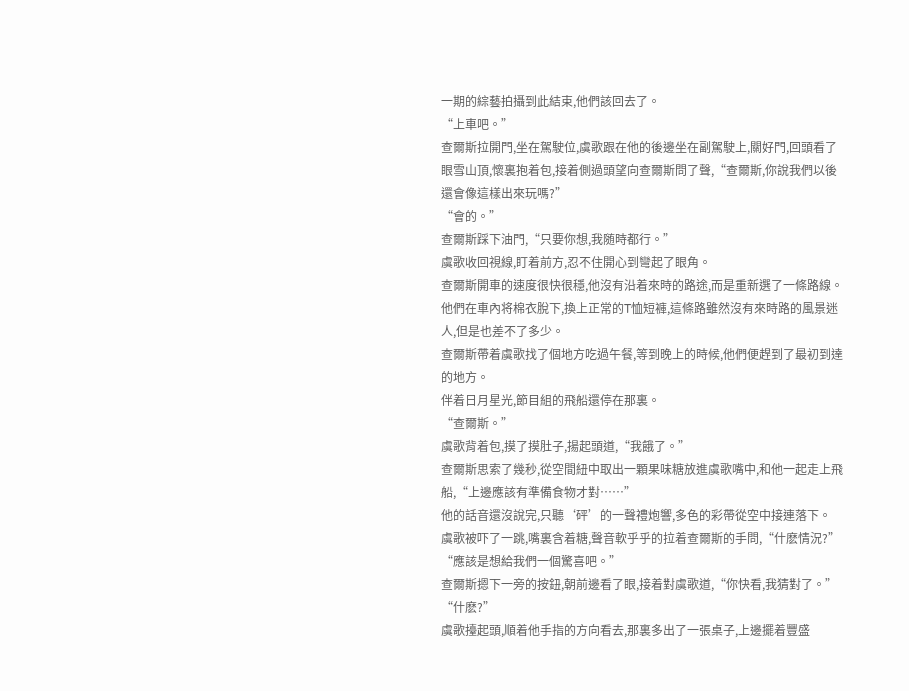一期的綜藝拍攝到此結束,他們該回去了。
“上車吧。”
查爾斯拉開門,坐在駕駛位,虞歌跟在他的後邊坐在副駕駛上,關好門,回頭看了眼雪山頂,懷裏抱着包,接着側過頭望向查爾斯問了聲,“查爾斯,你說我們以後還會像這樣出來玩嗎?”
“會的。”
查爾斯踩下油門,“只要你想,我随時都行。”
虞歌收回視線,盯着前方,忍不住開心到彎起了眼角。
查爾斯開車的速度很快很穩,他沒有沿着來時的路途,而是重新選了一條路線。
他們在車內将棉衣脫下,換上正常的T恤短褲,這條路雖然沒有來時路的風景迷人,但是也差不了多少。
查爾斯帶着虞歌找了個地方吃過午餐,等到晚上的時候,他們便趕到了最初到達的地方。
伴着日月星光,節目組的飛船還停在那裏。
“查爾斯。”
虞歌背着包,摸了摸肚子,揚起頭道,“我餓了。”
查爾斯思索了幾秒,從空間紐中取出一顆果味糖放進虞歌嘴中,和他一起走上飛船,“上邊應該有準備食物才對……”
他的話音還沒說完,只聽‘砰’的一聲禮炮響,多色的彩帶從空中接連落下。
虞歌被吓了一跳,嘴裏含着糖,聲音軟乎乎的拉着查爾斯的手問,“什麽情況?”
“應該是想給我們一個驚喜吧。”
查爾斯摁下一旁的按鈕,朝前邊看了眼,接着對虞歌道,“你快看,我猜對了。”
“什麽?”
虞歌擡起頭,順着他手指的方向看去,那裏多出了一張桌子,上邊擺着豐盛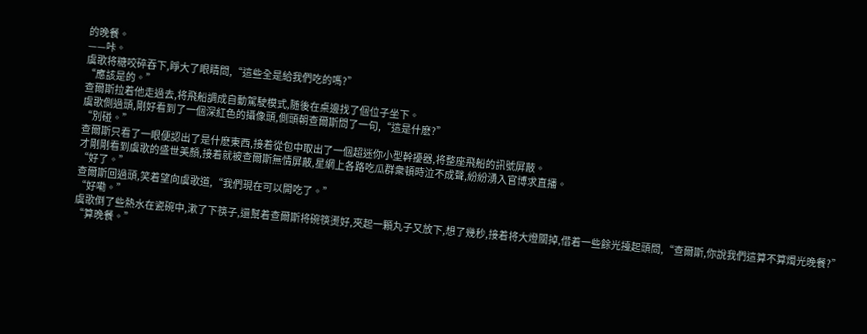的晚餐。
——咔。
虞歌将糖咬碎吞下,睜大了眼睛問,“這些全是給我們吃的嗎?”
“應該是的。”
查爾斯拉着他走過去,将飛船調成自動駕駛模式,随後在桌邊找了個位子坐下。
虞歌側過頭,剛好看到了一個深紅色的攝像頭,側頭朝查爾斯問了一句,“這是什麽?”
“別碰。”
查爾斯只看了一眼便認出了是什麽東西,接着從包中取出了一個超迷你小型幹擾器,将整座飛船的訊號屏蔽。
才剛剛看到虞歌的盛世美顏,接着就被查爾斯無情屏蔽,星網上各路吃瓜群衆頓時泣不成聲,紛紛湧入官博求直播。
“好了。”
查爾斯回過頭,笑着望向虞歌道,“我們現在可以開吃了。”
“好嘞。”
虞歌倒了些熱水在瓷碗中,漱了下筷子,還幫着查爾斯将碗筷燙好,夾起一顆丸子又放下,想了幾秒,接着将大燈關掉,借着一些餘光擡起頭問,“查爾斯,你說我們這算不算燭光晚餐?”
“算晚餐。”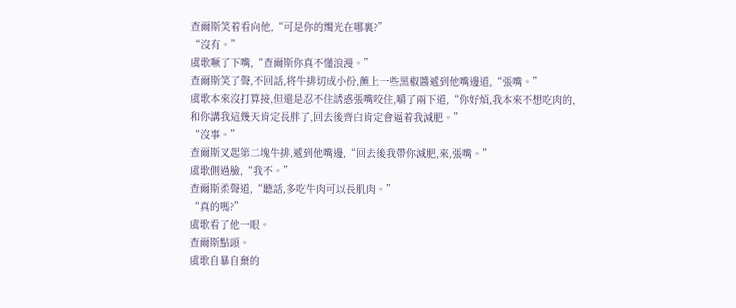查爾斯笑着看向他,“可是你的燭光在哪裏?”
“沒有。”
虞歌噘了下嘴,“查爾斯你真不懂浪漫。”
查爾斯笑了聲,不回話,将牛排切成小份,蘸上一些黑椒醬遞到他嘴邊道,“張嘴。”
虞歌本來沒打算接,但還是忍不住誘惑張嘴咬住,嚼了兩下道,“你好煩,我本來不想吃肉的,和你講我這幾天肯定長胖了,回去後齊白肯定會逼着我減肥。”
“沒事。”
查爾斯叉起第二塊牛排,遞到他嘴邊,“回去後我帶你減肥,來,張嘴。”
虞歌側過臉,“我不。”
查爾斯柔聲道,“聽話,多吃牛肉可以長肌肉。”
“真的嗎?”
虞歌看了他一眼。
查爾斯點頭。
虞歌自暴自棄的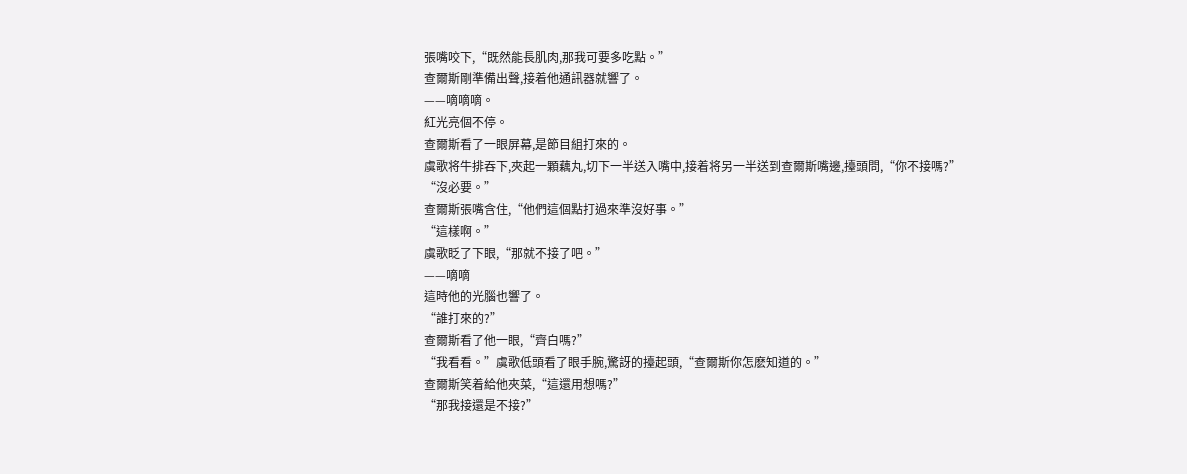張嘴咬下,“既然能長肌肉,那我可要多吃點。”
查爾斯剛準備出聲,接着他通訊器就響了。
——嘀嘀嘀。
紅光亮個不停。
查爾斯看了一眼屏幕,是節目組打來的。
虞歌将牛排吞下,夾起一顆藕丸,切下一半送入嘴中,接着将另一半送到查爾斯嘴邊,擡頭問,“你不接嗎?”
“沒必要。”
查爾斯張嘴含住,“他們這個點打過來準沒好事。”
“這樣啊。”
虞歌眨了下眼,“那就不接了吧。”
——嘀嘀
這時他的光腦也響了。
“誰打來的?”
查爾斯看了他一眼,“齊白嗎?”
“我看看。”虞歌低頭看了眼手腕,驚訝的擡起頭,“查爾斯你怎麽知道的。”
查爾斯笑着給他夾菜,“這還用想嗎?”
“那我接還是不接?”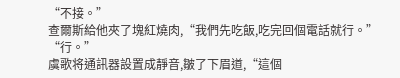“不接。”
查爾斯給他夾了塊紅燒肉,“我們先吃飯,吃完回個電話就行。”
“行。”
虞歌将通訊器設置成靜音,皺了下眉道,“這個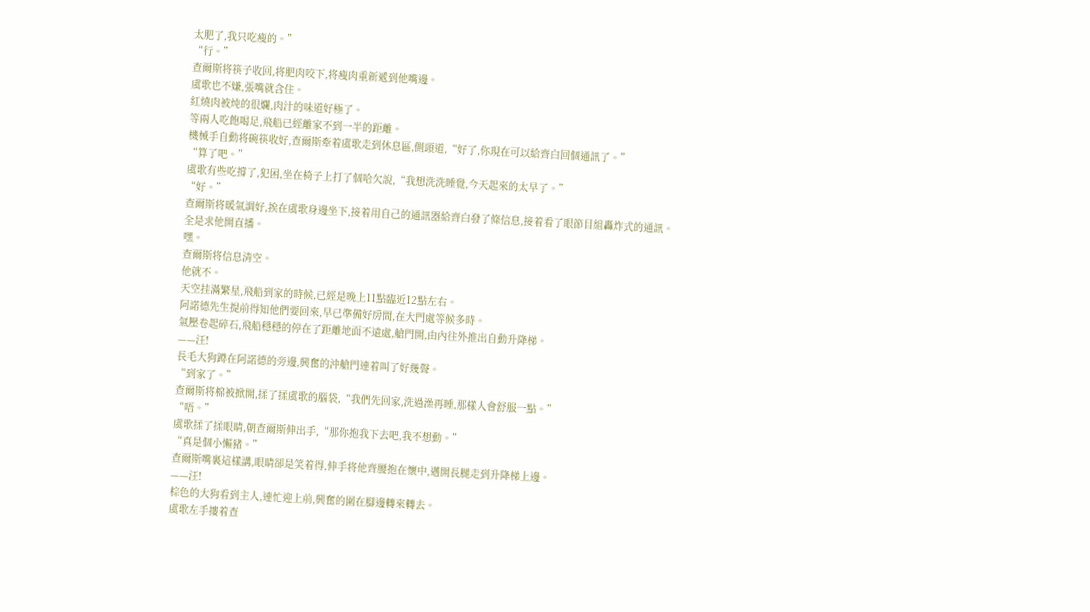太肥了,我只吃瘦的。”
“行。”
查爾斯将筷子收回,将肥肉咬下,将瘦肉重新遞到他嘴邊。
虞歌也不嫌,張嘴就含住。
紅燒肉被炖的很爛,肉汁的味道好極了。
等兩人吃飽喝足,飛船已經離家不到一半的距離。
機械手自動将碗筷收好,查爾斯牽着虞歌走到休息區,側頭道,“好了,你現在可以給齊白回個通訊了。”
“算了吧。”
虞歌有些吃撐了,犯困,坐在椅子上打了個哈欠說,“我想洗洗睡覺,今天起來的太早了。”
“好。”
查爾斯将暖氣調好,挨在虞歌身邊坐下,接着用自己的通訊器給齊白發了條信息,接着看了眼節目組轟炸式的通訊。
全是求他開直播。
嘿。
查爾斯将信息清空。
他就不。
天空挂滿繁星,飛船到家的時候,已經是晚上11點臨近12點左右。
阿諾德先生提前得知他們要回來,早已準備好房間,在大門處等候多時。
氣壓卷起碎石,飛船穩穩的停在了距離地面不遠處,艙門開,由內往外推出自動升降梯。
——汪!
長毛大狗蹲在阿諾德的旁邊,興奮的沖艙門連着叫了好幾聲。
“到家了。”
查爾斯将棉被掀開,揉了揉虞歌的腦袋,“我們先回家,洗過澡再睡,那樣人會舒服一點。”
“唔。”
虞歌揉了揉眼睛,朝查爾斯伸出手,“那你抱我下去吧,我不想動。”
“真是個小懶豬。”
查爾斯嘴裏這樣講,眼睛卻是笑着得,伸手将他齊腰抱在懷中,邁開長腿走到升降梯上邊。
——汪!
棕色的大狗看到主人,連忙迎上前,興奮的圍在腳邊轉來轉去。
虞歌左手摟着查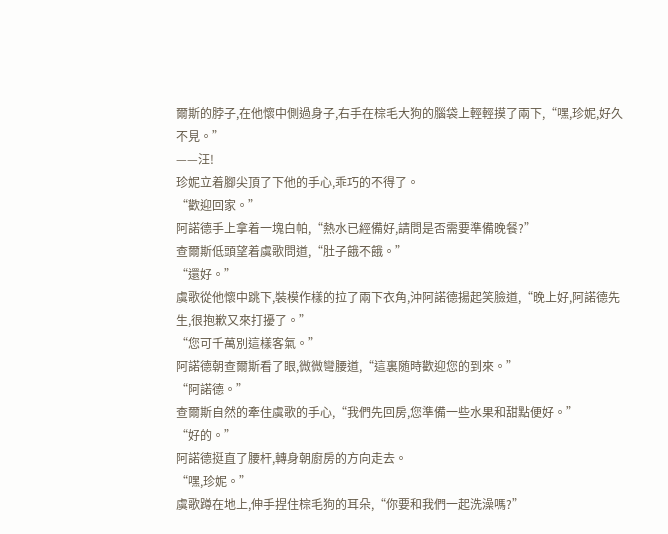爾斯的脖子,在他懷中側過身子,右手在棕毛大狗的腦袋上輕輕摸了兩下,“嘿,珍妮,好久不見。”
——汪!
珍妮立着腳尖頂了下他的手心,乖巧的不得了。
“歡迎回家。”
阿諾德手上拿着一塊白帕,“熱水已經備好,請問是否需要準備晚餐?”
查爾斯低頭望着虞歌問道,“肚子餓不餓。”
“還好。”
虞歌從他懷中跳下,裝模作樣的拉了兩下衣角,沖阿諾德揚起笑臉道,“晚上好,阿諾德先生,很抱歉又來打擾了。”
“您可千萬別這樣客氣。”
阿諾德朝查爾斯看了眼,微微彎腰道,“這裏随時歡迎您的到來。”
“阿諾德。”
查爾斯自然的牽住虞歌的手心,“我們先回房,您準備一些水果和甜點便好。”
“好的。”
阿諾德挺直了腰杆,轉身朝廚房的方向走去。
“嘿,珍妮。”
虞歌蹲在地上,伸手捏住棕毛狗的耳朵,“你要和我們一起洗澡嗎?”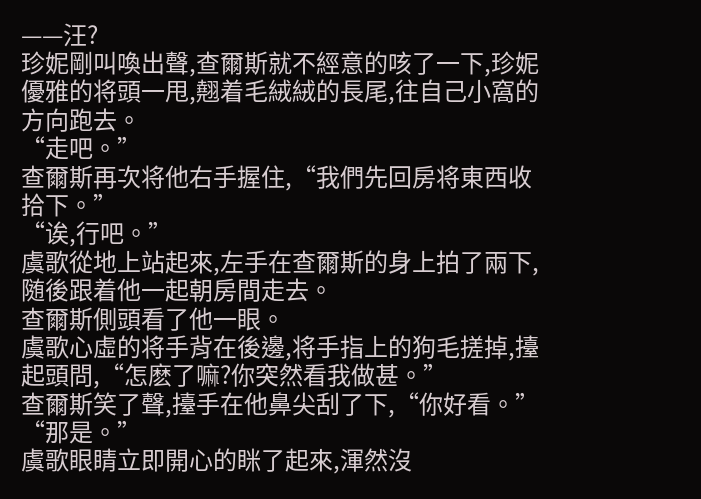——汪?
珍妮剛叫喚出聲,查爾斯就不經意的咳了一下,珍妮優雅的将頭一甩,翹着毛絨絨的長尾,往自己小窩的方向跑去。
“走吧。”
查爾斯再次将他右手握住,“我們先回房将東西收拾下。”
“诶,行吧。”
虞歌從地上站起來,左手在查爾斯的身上拍了兩下,随後跟着他一起朝房間走去。
查爾斯側頭看了他一眼。
虞歌心虛的将手背在後邊,将手指上的狗毛搓掉,擡起頭問,“怎麽了嘛?你突然看我做甚。”
查爾斯笑了聲,擡手在他鼻尖刮了下,“你好看。”
“那是。”
虞歌眼睛立即開心的眯了起來,渾然沒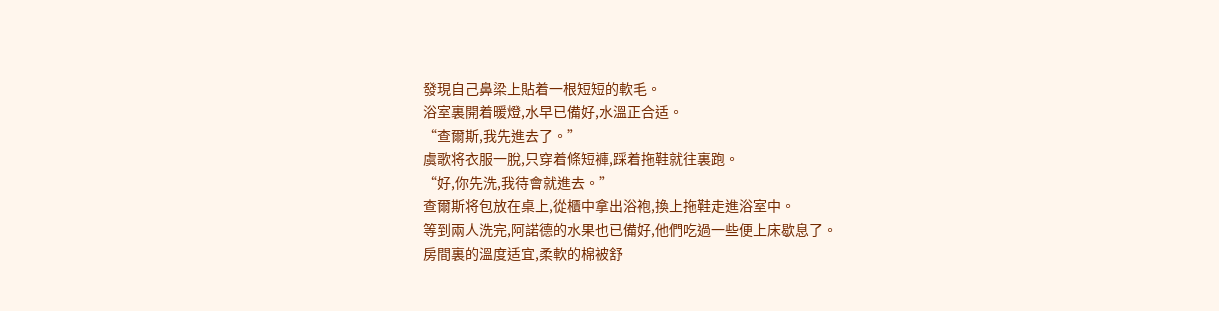發現自己鼻梁上貼着一根短短的軟毛。
浴室裏開着暖燈,水早已備好,水溫正合适。
“查爾斯,我先進去了。”
虞歌将衣服一脫,只穿着條短褲,踩着拖鞋就往裏跑。
“好,你先洗,我待會就進去。”
查爾斯将包放在桌上,從櫃中拿出浴袍,換上拖鞋走進浴室中。
等到兩人洗完,阿諾德的水果也已備好,他們吃過一些便上床歇息了。
房間裏的溫度适宜,柔軟的棉被舒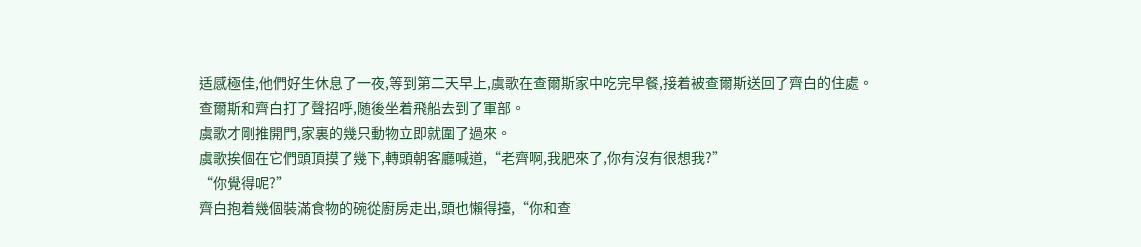适感極佳,他們好生休息了一夜,等到第二天早上,虞歌在查爾斯家中吃完早餐,接着被查爾斯送回了齊白的住處。
查爾斯和齊白打了聲招呼,随後坐着飛船去到了軍部。
虞歌才剛推開門,家裏的幾只動物立即就圍了過來。
虞歌挨個在它們頭頂摸了幾下,轉頭朝客廳喊道,“老齊啊,我肥來了,你有沒有很想我?”
“你覺得呢?”
齊白抱着幾個裝滿食物的碗從廚房走出,頭也懶得擡,“你和查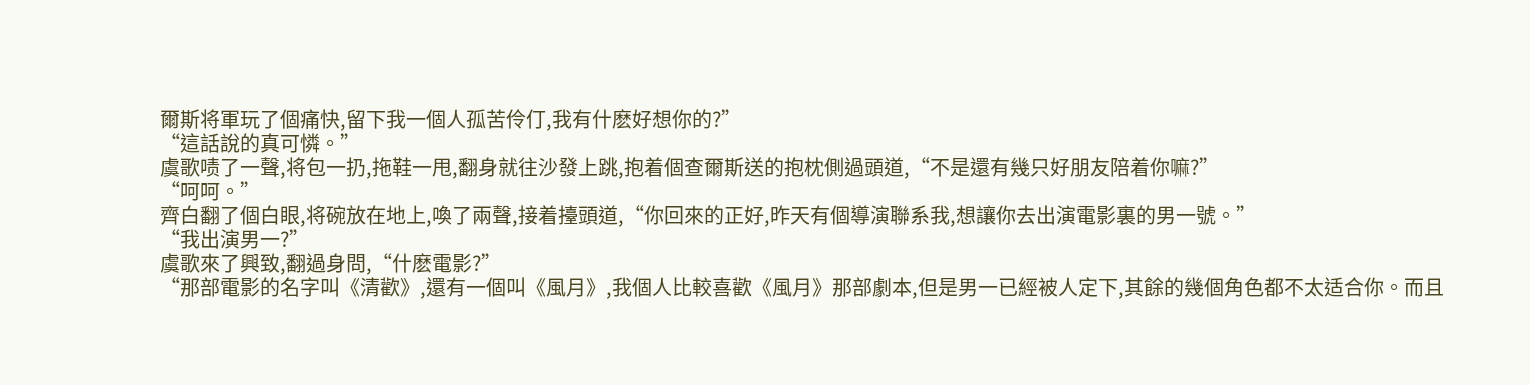爾斯将軍玩了個痛快,留下我一個人孤苦伶仃,我有什麽好想你的?”
“這話說的真可憐。”
虞歌啧了一聲,将包一扔,拖鞋一甩,翻身就往沙發上跳,抱着個查爾斯送的抱枕側過頭道,“不是還有幾只好朋友陪着你嘛?”
“呵呵。”
齊白翻了個白眼,将碗放在地上,喚了兩聲,接着擡頭道,“你回來的正好,昨天有個導演聯系我,想讓你去出演電影裏的男一號。”
“我出演男一?”
虞歌來了興致,翻過身問,“什麽電影?”
“那部電影的名字叫《清歡》,還有一個叫《風月》,我個人比較喜歡《風月》那部劇本,但是男一已經被人定下,其餘的幾個角色都不太适合你。而且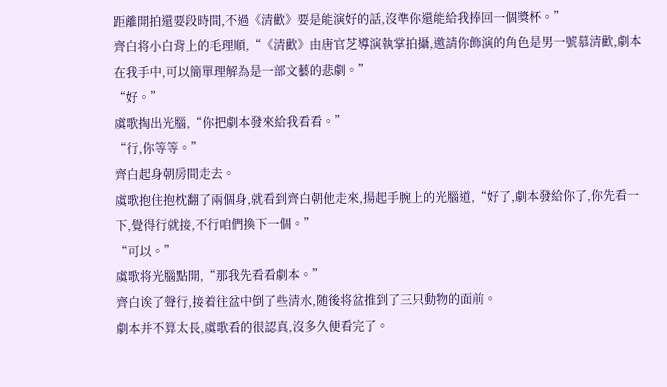距離開拍還要段時間,不過《清歡》要是能演好的話,沒準你還能給我捧回一個獎杯。”
齊白将小白背上的毛理順,“《清歡》由唐官芝導演執掌拍攝,邀請你飾演的角色是男一號慕清歡,劇本在我手中,可以簡單理解為是一部文藝的悲劇。”
“好。”
虞歌掏出光腦,“你把劇本發來給我看看。”
“行,你等等。”
齊白起身朝房間走去。
虞歌抱住抱枕翻了兩個身,就看到齊白朝他走來,揚起手腕上的光腦道,“好了,劇本發給你了,你先看一下,覺得行就接,不行咱們換下一個。”
“可以。”
虞歌将光腦點開,“那我先看看劇本。”
齊白诶了聲行,接着往盆中倒了些清水,随後将盆推到了三只動物的面前。
劇本并不算太長,虞歌看的很認真,沒多久便看完了。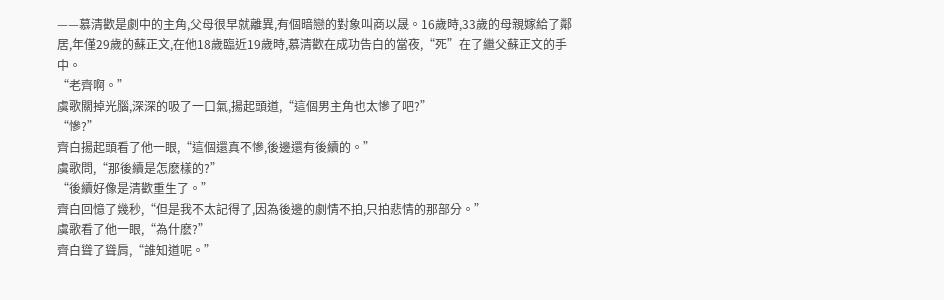——慕清歡是劇中的主角,父母很早就離異,有個暗戀的對象叫商以晟。16歲時,33歲的母親嫁給了鄰居,年僅29歲的蘇正文,在他18歲臨近19歲時,慕清歡在成功告白的當夜,“死”在了繼父蘇正文的手中。
“老齊啊。”
虞歌關掉光腦,深深的吸了一口氣,揚起頭道,“這個男主角也太慘了吧?”
“慘?”
齊白揚起頭看了他一眼,“這個還真不慘,後邊還有後續的。”
虞歌問,“那後續是怎麽樣的?”
“後續好像是清歡重生了。”
齊白回憶了幾秒,“但是我不太記得了,因為後邊的劇情不拍,只拍悲情的那部分。”
虞歌看了他一眼,“為什麽?”
齊白聳了聳肩,“誰知道呢。”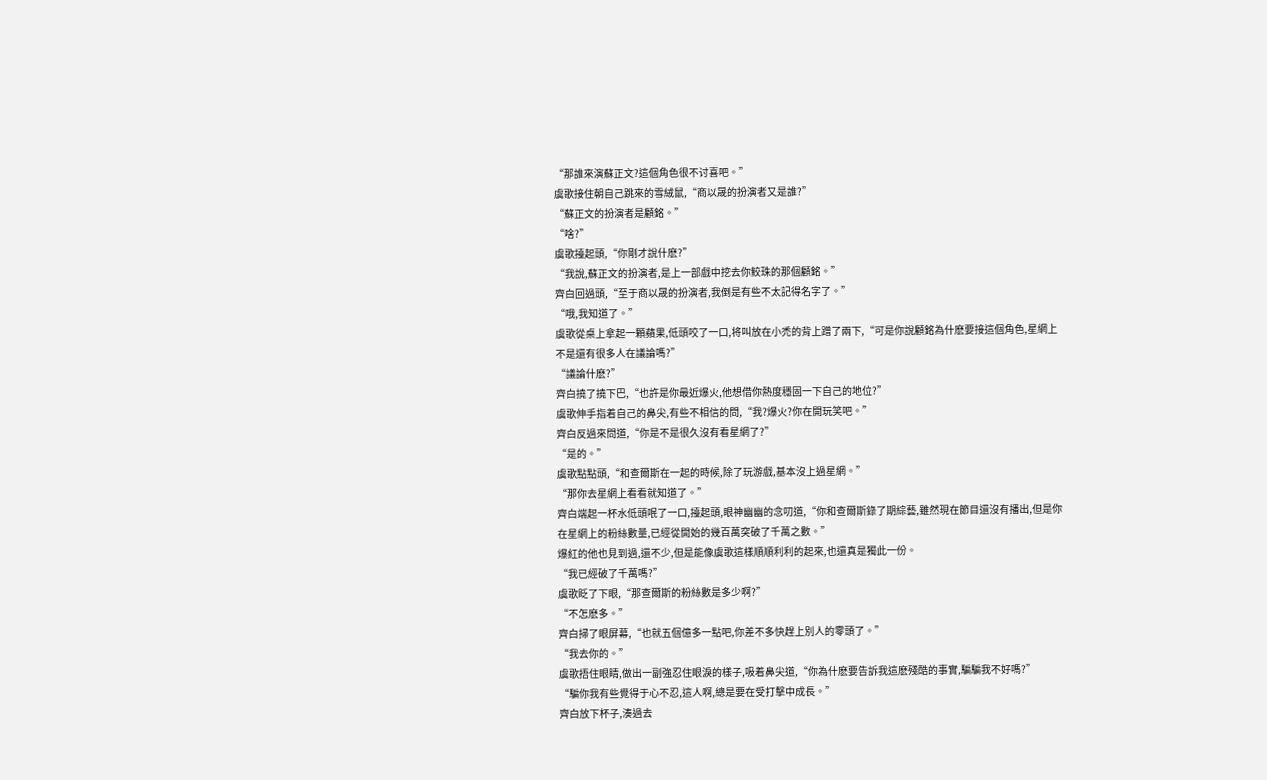“那誰來演蘇正文?這個角色很不讨喜吧。”
虞歌接住朝自己跳來的雪絨鼠,“商以晟的扮演者又是誰?”
“蘇正文的扮演者是顧銘。”
“啥?”
虞歌擡起頭,“你剛才說什麽?”
“我說,蘇正文的扮演者,是上一部戲中挖去你鲛珠的那個顧銘。”
齊白回過頭,“至于商以晟的扮演者,我倒是有些不太記得名字了。”
“哦,我知道了。”
虞歌從桌上拿起一顆蘋果,低頭咬了一口,将叫放在小禿的背上蹭了兩下,“可是你說顧銘為什麽要接這個角色,星網上不是還有很多人在議論嗎?”
“議論什麽?”
齊白撓了撓下巴,“也許是你最近爆火,他想借你熱度穩固一下自己的地位?”
虞歌伸手指着自己的鼻尖,有些不相信的問,“我?爆火?你在開玩笑吧。”
齊白反過來問道,“你是不是很久沒有看星網了?”
“是的。”
虞歌點點頭,“和查爾斯在一起的時候,除了玩游戲,基本沒上過星網。”
“那你去星網上看看就知道了。”
齊白端起一杯水低頭呡了一口,擡起頭,眼神幽幽的念叨道,“你和查爾斯錄了期綜藝,雖然現在節目還沒有播出,但是你在星網上的粉絲數量,已經從開始的幾百萬突破了千萬之數。”
爆紅的他也見到過,還不少,但是能像虞歌這樣順順利利的起來,也還真是獨此一份。
“我已經破了千萬嗎?”
虞歌眨了下眼,“那查爾斯的粉絲數是多少啊?”
“不怎麽多。”
齊白掃了眼屏幕,“也就五個億多一點吧,你差不多快趕上別人的零頭了。”
“我去你的。”
虞歌捂住眼睛,做出一副強忍住眼淚的樣子,吸着鼻尖道,“你為什麽要告訴我這麽殘酷的事實,騙騙我不好嗎?”
“騙你我有些覺得于心不忍,這人啊,總是要在受打擊中成長。”
齊白放下杯子,湊過去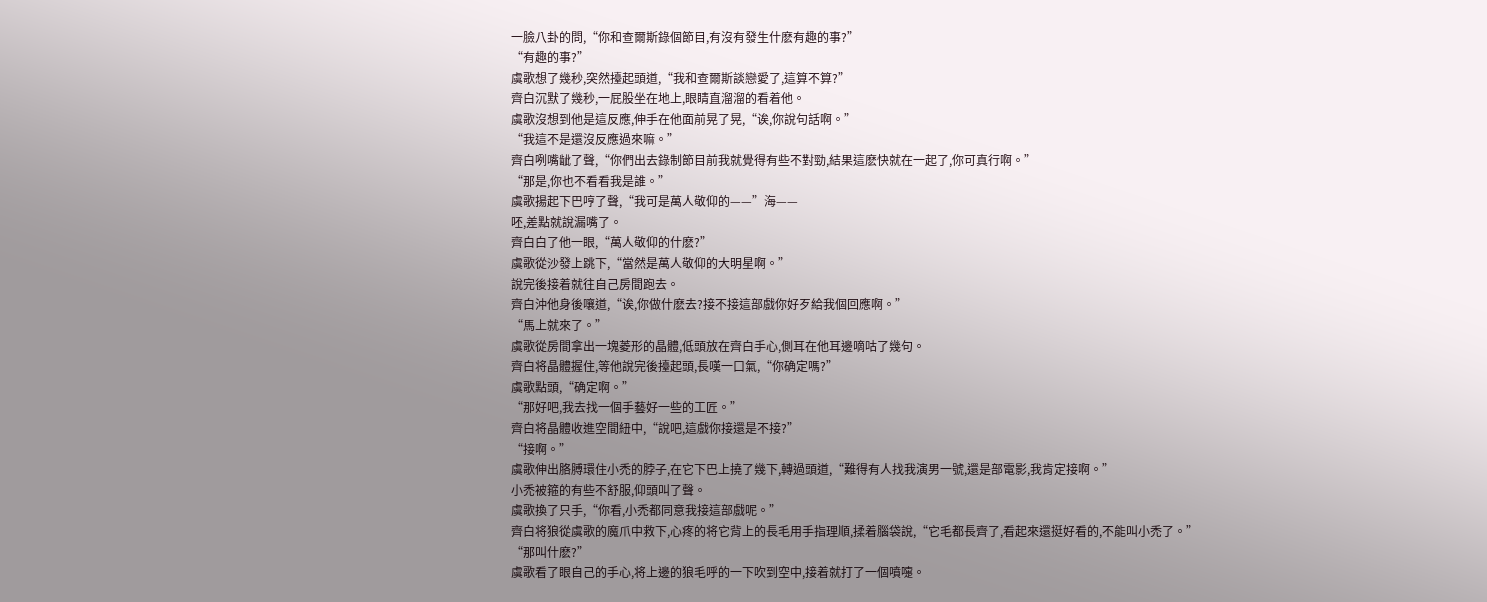一臉八卦的問,“你和查爾斯錄個節目,有沒有發生什麽有趣的事?”
“有趣的事?”
虞歌想了幾秒,突然擡起頭道,“我和查爾斯談戀愛了,這算不算?”
齊白沉默了幾秒,一屁股坐在地上,眼睛直溜溜的看着他。
虞歌沒想到他是這反應,伸手在他面前晃了晃,“诶,你說句話啊。”
“我這不是還沒反應過來嘛。”
齊白咧嘴龇了聲,“你們出去錄制節目前我就覺得有些不對勁,結果這麽快就在一起了,你可真行啊。”
“那是,你也不看看我是誰。”
虞歌揚起下巴哼了聲,“我可是萬人敬仰的——”海——
呸,差點就說漏嘴了。
齊白白了他一眼,“萬人敬仰的什麽?”
虞歌從沙發上跳下,“當然是萬人敬仰的大明星啊。”
說完後接着就往自己房間跑去。
齊白沖他身後嚷道,“诶,你做什麽去?接不接這部戲你好歹給我個回應啊。”
“馬上就來了。”
虞歌從房間拿出一塊菱形的晶體,低頭放在齊白手心,側耳在他耳邊嘀咕了幾句。
齊白将晶體握住,等他說完後擡起頭,長嘆一口氣,“你确定嗎?”
虞歌點頭,“确定啊。”
“那好吧,我去找一個手藝好一些的工匠。”
齊白将晶體收進空間紐中,“說吧,這戲你接還是不接?”
“接啊。”
虞歌伸出胳膊環住小禿的脖子,在它下巴上撓了幾下,轉過頭道,“難得有人找我演男一號,還是部電影,我肯定接啊。”
小禿被箍的有些不舒服,仰頭叫了聲。
虞歌換了只手,“你看,小禿都同意我接這部戲呢。”
齊白将狼從虞歌的魔爪中救下,心疼的将它背上的長毛用手指理順,揉着腦袋說,“它毛都長齊了,看起來還挺好看的,不能叫小禿了。”
“那叫什麽?”
虞歌看了眼自己的手心,将上邊的狼毛呼的一下吹到空中,接着就打了一個噴嚏。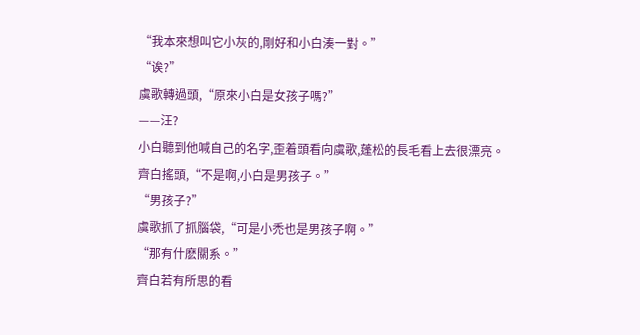“我本來想叫它小灰的,剛好和小白湊一對。”
“诶?”
虞歌轉過頭,“原來小白是女孩子嗎?”
——汪?
小白聽到他喊自己的名字,歪着頭看向虞歌,蓬松的長毛看上去很漂亮。
齊白搖頭,“不是啊,小白是男孩子。”
“男孩子?”
虞歌抓了抓腦袋,“可是小禿也是男孩子啊。”
“那有什麽關系。”
齊白若有所思的看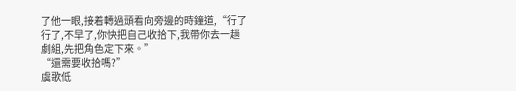了他一眼,接着轉過頭看向旁邊的時鐘道,“行了行了,不早了,你快把自己收拾下,我帶你去一趟劇組,先把角色定下來。”
“還需要收拾嗎?”
虞歌低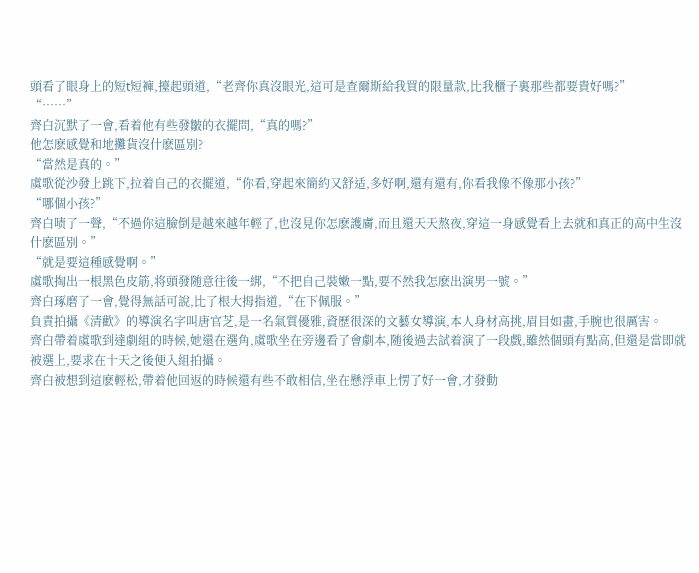頭看了眼身上的短t短褲,擡起頭道,“老齊你真沒眼光,這可是查爾斯給我買的限量款,比我櫃子裏那些都要貴好嗎?”
“……”
齊白沉默了一會,看着他有些發皺的衣擺問,“真的嗎?”
他怎麽感覺和地攤貨沒什麽區別?
“當然是真的。”
虞歌從沙發上跳下,拉着自己的衣擺道,“你看,穿起來簡約又舒适,多好啊,還有還有,你看我像不像那小孩?”
“哪個小孩?”
齊白啧了一聲,“不過你這臉倒是越來越年輕了,也沒見你怎麽護膚,而且還天天熬夜,穿這一身感覺看上去就和真正的高中生沒什麽區別。”
“就是要這種感覺啊。”
虞歌掏出一根黑色皮筋,将頭發随意往後一綁,“不把自己裝嫩一點,要不然我怎麽出演男一號。”
齊白琢磨了一會,覺得無話可說,比了根大拇指道,“在下佩服。”
負責拍攝《清歡》的導演名字叫唐官芝,是一名氣質優雅,資歷很深的文藝女導演,本人身材高挑,眉目如畫,手腕也很厲害。
齊白帶着虞歌到達劇組的時候,她還在選角,虞歌坐在旁邊看了會劇本,随後過去試着演了一段戲,雖然個頭有點高,但還是當即就被選上,要求在十天之後便入組拍攝。
齊白被想到這麽輕松,帶着他回返的時候還有些不敢相信,坐在懸浮車上愣了好一會,才發動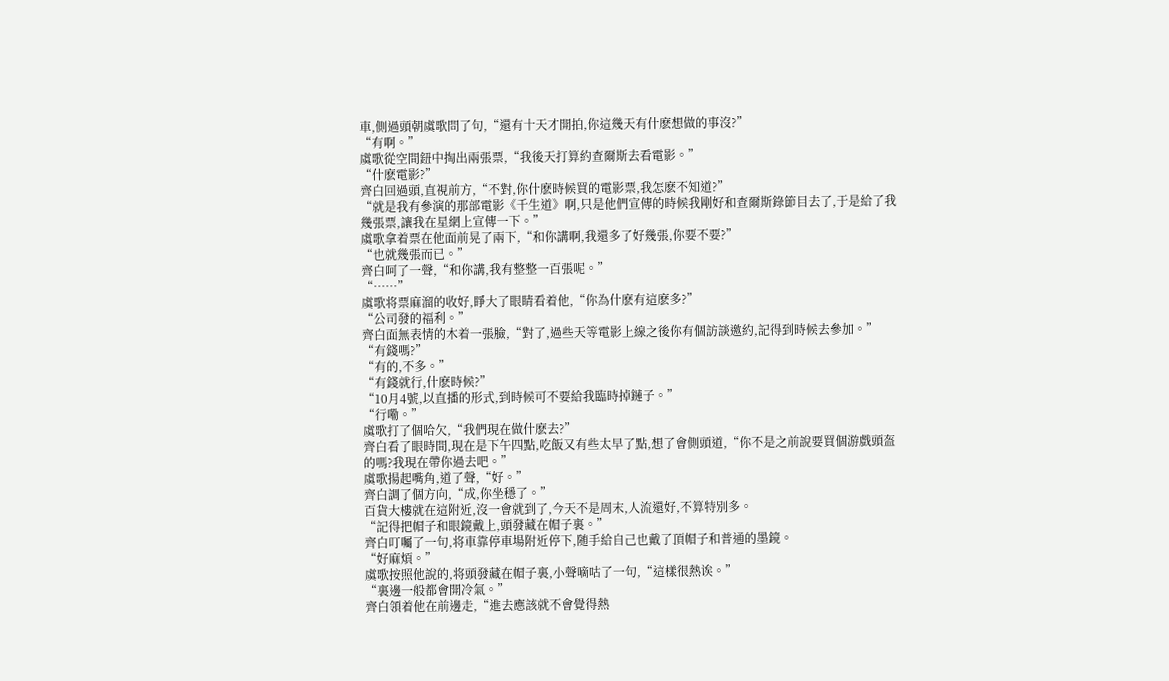車,側過頭朝虞歌問了句,“還有十天才開拍,你這幾天有什麽想做的事沒?”
“有啊。”
虞歌從空間鈕中掏出兩張票,“我後天打算約查爾斯去看電影。”
“什麽電影?”
齊白回過頭,直視前方,“不對,你什麽時候買的電影票,我怎麽不知道?”
“就是我有參演的那部電影《千生道》啊,只是他們宣傳的時候我剛好和查爾斯錄節目去了,于是給了我幾張票,讓我在星網上宣傳一下。”
虞歌拿着票在他面前晃了兩下,“和你講啊,我還多了好幾張,你要不要?”
“也就幾張而已。”
齊白呵了一聲,“和你講,我有整整一百張呢。”
“……”
虞歌将票麻溜的收好,睜大了眼睛看着他,“你為什麽有這麽多?”
“公司發的福利。”
齊白面無表情的木着一張臉,“對了,過些天等電影上線之後你有個訪談邀約,記得到時候去參加。”
“有錢嗎?”
“有的,不多。”
“有錢就行,什麽時候?”
“10月4號,以直播的形式,到時候可不要給我臨時掉鏈子。”
“行嘞。”
虞歌打了個哈欠,“我們現在做什麽去?”
齊白看了眼時間,現在是下午四點,吃飯又有些太早了點,想了會側頭道,“你不是之前說要買個游戲頭盔的嗎?我現在帶你過去吧。”
虞歌揚起嘴角,道了聲,“好。”
齊白調了個方向,“成,你坐穩了。”
百貨大樓就在這附近,沒一會就到了,今天不是周末,人流還好,不算特別多。
“記得把帽子和眼鏡戴上,頭發藏在帽子裏。”
齊白叮囑了一句,将車靠停車場附近停下,随手給自己也戴了頂帽子和普通的墨鏡。
“好麻煩。”
虞歌按照他說的,将頭發藏在帽子裏,小聲嘀咕了一句,“這樣很熱诶。”
“裏邊一般都會開冷氣。”
齊白領着他在前邊走,“進去應該就不會覺得熱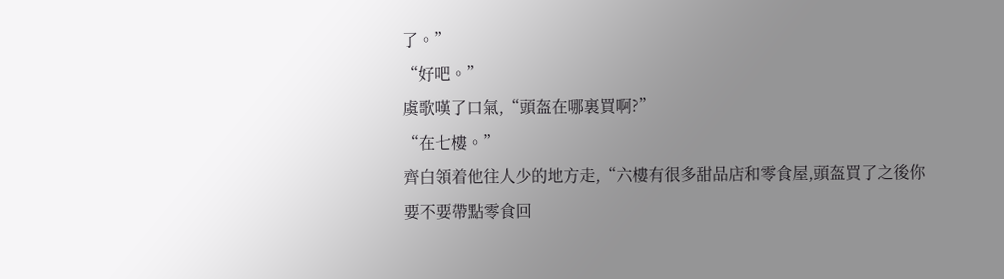了。”
“好吧。”
虞歌嘆了口氣,“頭盔在哪裏買啊?”
“在七樓。”
齊白領着他往人少的地方走,“六樓有很多甜品店和零食屋,頭盔買了之後你要不要帶點零食回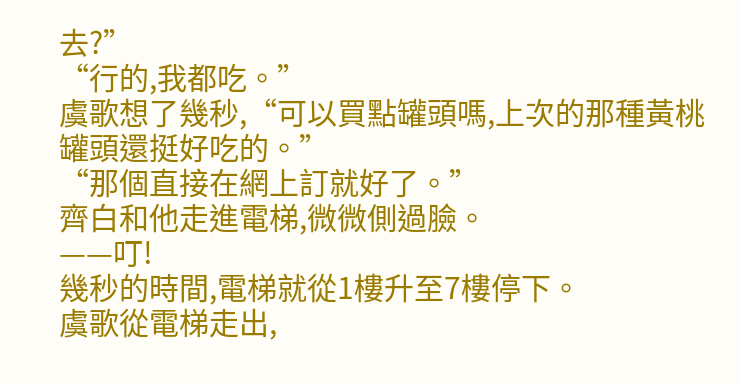去?”
“行的,我都吃。”
虞歌想了幾秒,“可以買點罐頭嗎,上次的那種黃桃罐頭還挺好吃的。”
“那個直接在網上訂就好了。”
齊白和他走進電梯,微微側過臉。
——叮!
幾秒的時間,電梯就從1樓升至7樓停下。
虞歌從電梯走出,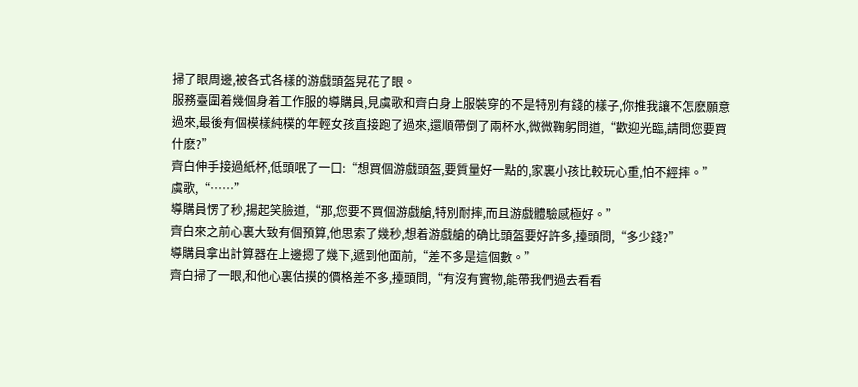掃了眼周邊,被各式各樣的游戲頭盔晃花了眼。
服務臺圍着幾個身着工作服的導購員,見虞歌和齊白身上服裝穿的不是特別有錢的樣子,你推我讓不怎麽願意過來,最後有個模樣純樸的年輕女孩直接跑了過來,還順帶倒了兩杯水,微微鞠躬問道,“歡迎光臨,請問您要買什麽?”
齊白伸手接過紙杯,低頭呡了一口:“想買個游戲頭盔,要質量好一點的,家裏小孩比較玩心重,怕不經摔。”
虞歌,“……”
導購員愣了秒,揚起笑臉道,“那,您要不買個游戲艙,特別耐摔,而且游戲體驗感極好。”
齊白來之前心裏大致有個預算,他思索了幾秒,想着游戲艙的确比頭盔要好許多,擡頭問,“多少錢?”
導購員拿出計算器在上邊摁了幾下,遞到他面前,“差不多是這個數。”
齊白掃了一眼,和他心裏估摸的價格差不多,擡頭問,“有沒有實物,能帶我們過去看看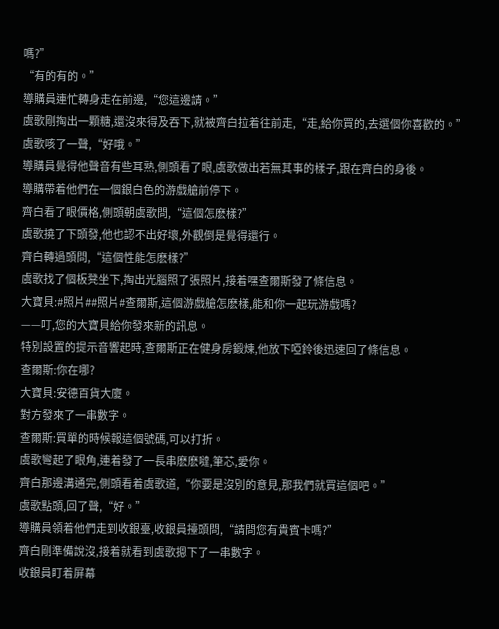嗎?”
“有的有的。”
導購員連忙轉身走在前邊,“您這邊請。”
虞歌剛掏出一顆糖,還沒來得及吞下,就被齊白拉着往前走,“走,給你買的,去選個你喜歡的。”
虞歌咳了一聲,“好哦。”
導購員覺得他聲音有些耳熟,側頭看了眼,虞歌做出若無其事的樣子,跟在齊白的身後。
導購帶着他們在一個銀白色的游戲艙前停下。
齊白看了眼價格,側頭朝虞歌問,“這個怎麽樣?”
虞歌撓了下頭發,他也認不出好壞,外觀倒是覺得還行。
齊白轉過頭問,“這個性能怎麽樣?”
虞歌找了個板凳坐下,掏出光腦照了張照片,接着嘿查爾斯發了條信息。
大寶貝:#照片##照片#查爾斯,這個游戲艙怎麽樣,能和你一起玩游戲嗎?
——叮,您的大寶貝給你發來新的訊息。
特別設置的提示音響起時,查爾斯正在健身房鍛煉,他放下啞鈴後迅速回了條信息。
查爾斯:你在哪?
大寶貝:安德百貨大廈。
對方發來了一串數字。
查爾斯:買單的時候報這個號碼,可以打折。
虞歌彎起了眼角,連着發了一長串麽麽噠,筆芯,愛你。
齊白那邊溝通完,側頭看着虞歌道,“你要是沒別的意見,那我們就買這個吧。”
虞歌點頭,回了聲,“好。”
導購員領着他們走到收銀臺,收銀員擡頭問,“請問您有貴賓卡嗎?”
齊白剛準備說沒,接着就看到虞歌摁下了一串數字。
收銀員盯着屏幕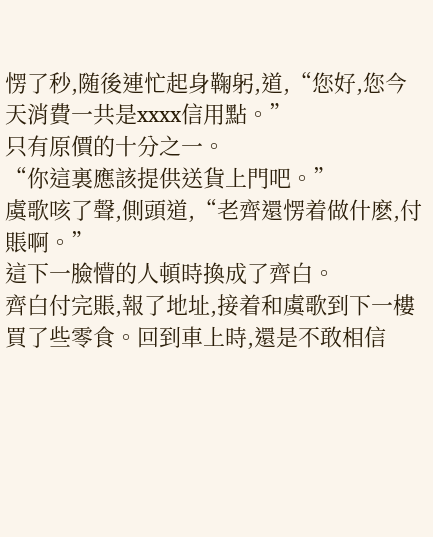愣了秒,随後連忙起身鞠躬,道,“您好,您今天消費一共是xxxx信用點。”
只有原價的十分之一。
“你這裏應該提供送貨上門吧。”
虞歌咳了聲,側頭道,“老齊還愣着做什麽,付賬啊。”
這下一臉懵的人頓時換成了齊白。
齊白付完賬,報了地址,接着和虞歌到下一樓買了些零食。回到車上時,還是不敢相信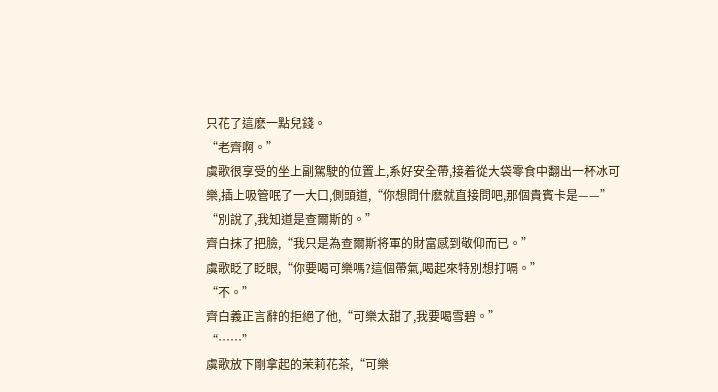只花了這麽一點兒錢。
“老齊啊。”
虞歌很享受的坐上副駕駛的位置上,系好安全帶,接着從大袋零食中翻出一杯冰可樂,插上吸管呡了一大口,側頭道,“你想問什麽就直接問吧,那個貴賓卡是——”
“別說了,我知道是查爾斯的。”
齊白抹了把臉,“我只是為查爾斯将軍的財富感到敬仰而已。”
虞歌眨了眨眼,“你要喝可樂嗎?這個帶氣,喝起來特別想打嗝。”
“不。”
齊白義正言辭的拒絕了他,“可樂太甜了,我要喝雪碧。”
“……”
虞歌放下剛拿起的茉莉花茶,“可樂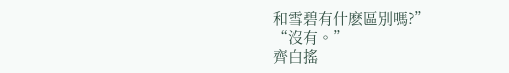和雪碧有什麽區別嗎?”
“沒有。”
齊白搖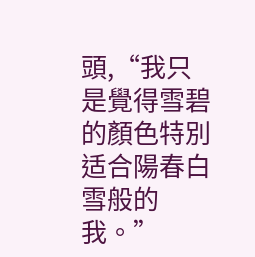頭,“我只是覺得雪碧的顏色特別适合陽春白雪般的我。”